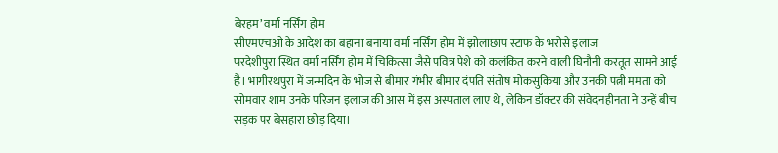बेरहम’ वर्मा नर्सिंग होम
सीएमएचओ के आदेश का बहाना बनाया वर्मा नर्सिंग होम में झोलाछाप स्टाफ के भरोसे इलाज
परदेशीपुरा स्थित वर्मा नर्सिंग होम में चिकित्सा जैसे पवित्र पेशे को कलंकित करने वाली घिनौनी करतूत सामने आई है। भागीरथपुरा में जन्मदिन के भोज से बीमार गंभीर बीमार दंपति संतोष मोकसुकिया और उनकी पत्नी ममता को सोमवार शाम उनके परिजन इलाज की आस में इस अस्पताल लाए थे, लेकिन डॉक्टर की संवेदनहीनता ने उन्हें बीच सड़क पर बेसहारा छोड़ दिया।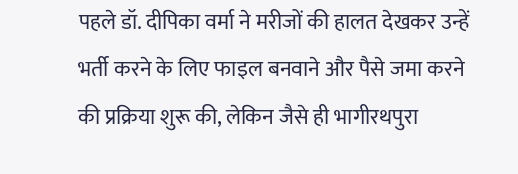पहले डॉ. दीपिका वर्मा ने मरीजों की हालत देखकर उन्हें भर्ती करने के लिए फाइल बनवाने और पैसे जमा करने की प्रक्रिया शुरू की, लेकिन जैसे ही भागीरथपुरा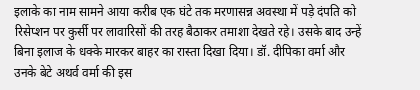इलाके का नाम सामने आया करीब एक घंटे तक मरणासन्न अवस्था में पड़े दंपति को रिसेप्शन पर कुर्सी पर लावारिसों की तरह बैठाकर तमाशा देखते रहे। उसके बाद उन्हें बिना इलाज के धक्के मारकर बाहर का रास्ता दिखा दिया। डॉ. दीपिका वर्मा और उनके बेटे अथर्व वर्मा की इस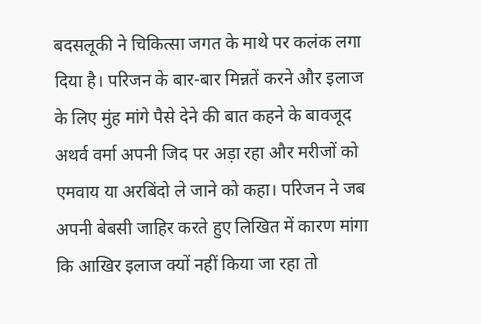बदसलूकी ने चिकित्सा जगत के माथे पर कलंक लगा दिया है। परिजन के बार-बार मिन्नतें करने और इलाज के लिए मुंह मांगे पैसे देने की बात कहने के बावजूद अथर्व वर्मा अपनी जिद पर अड़ा रहा और मरीजों को एमवाय या अरबिंदो ले जाने को कहा। परिजन ने जब अपनी बेबसी जाहिर करते हुए लिखित में कारण मांगा कि आखिर इलाज क्यों नहीं किया जा रहा तो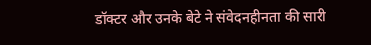डॉक्टर और उनके बेटे ने संवेदनहीनता की सारी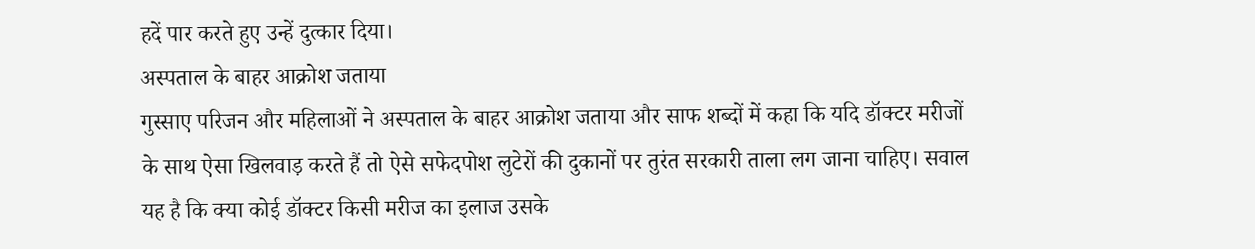हदें पार करते हुए उन्हें दुत्कार दिया।
अस्पताल के बाहर आक्रोश जताया
गुस्साए परिजन और महिलाओं ने अस्पताल के बाहर आक्रोश जताया और साफ शब्दों में कहा कि यदि डॉक्टर मरीजों के साथ ऐसा खिलवाड़ करते हैं तो ऐसे सफेदपोश लुटेरों की दुकानों पर तुरंत सरकारी ताला लग जाना चाहिए। सवाल यह है कि क्या कोई डॉक्टर किसी मरीज का इलाज उसके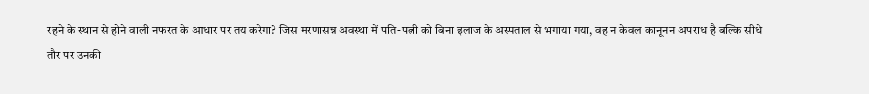रहने के स्थान से होने वाली नफरत के आधार पर तय करेगा? जिस मरणासन्न अवस्था में पति-पत्नी को बिना इलाज के अस्पताल से भगाया गया, वह न केवल कानूनन अपराध है बल्कि सीधे
तौर पर उनकी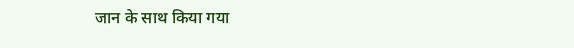जान के साथ किया गया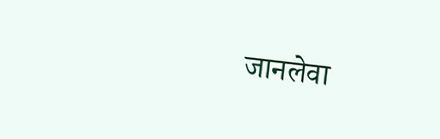जानलेवा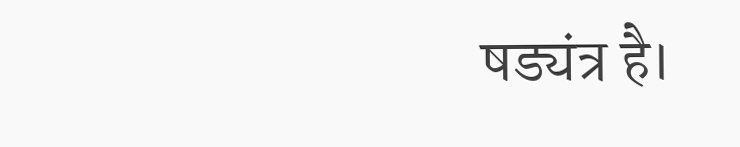षड्यंत्र है।